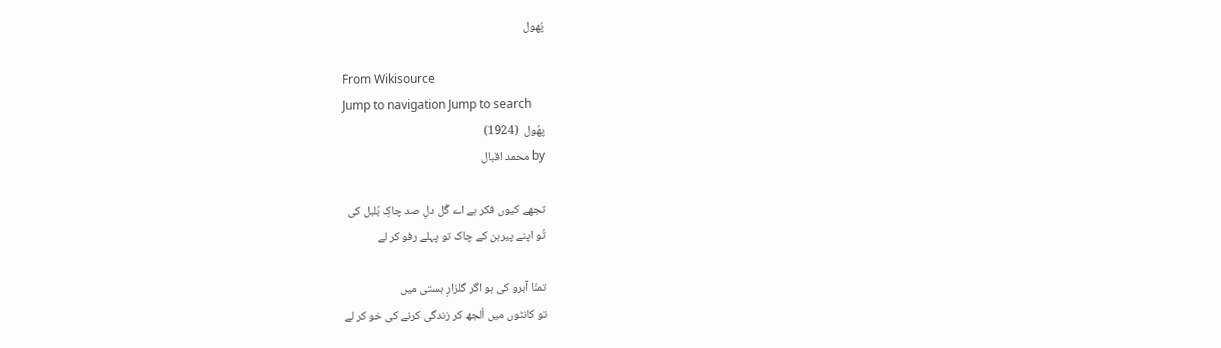پُھول

From Wikisource
Jump to navigation Jump to search
پھُول  (1924)
by محمد اقبال

تجھے کیوں فکر ہے اے گُل دلِ صد چاکِ بُلبل کی
تُو اپنے پیرہن کے چاک تو پہلے رفو کر لے

تمنّا آبرو کی ہو اگر گلزارِ ہستی میں
تو کانٹوں میں اُلجھ کر زندگی کرنے کی خو کر لے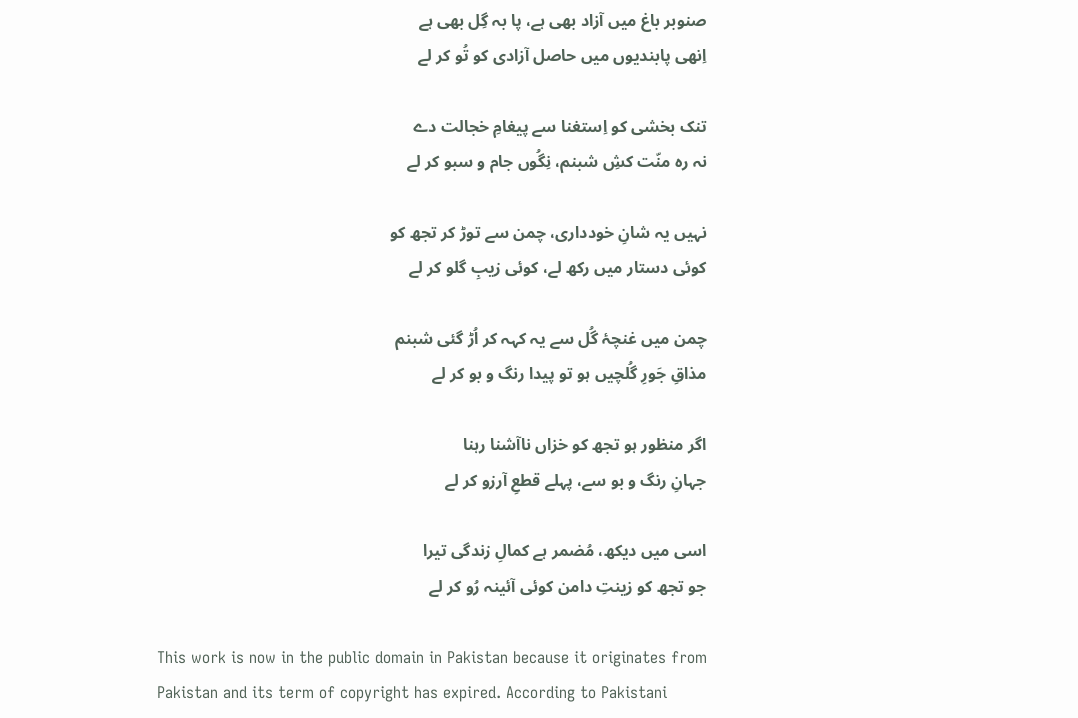صنوبر باغ میں آزاد بھی ہے، پا بہ گِل بھی ہے
اِنھی پابندیوں میں حاصل آزادی کو تُو کر لے

تنک بخشی کو اِستغنا سے پیغامِ خجالت دے
نہ رہ منّت کشِ شبنم، نِگُوں جام و سبو کر لے

نہیں یہ شانِ خودداری، چمن سے توڑ کر تجھ کو
کوئی دستار میں رکھ لے، کوئی زیبِ گلو کر لے

چمن میں غنچۂ گُل سے یہ کہہ کر اُڑ گئی شبنم
مذاقِ جَورِ گُلچیں ہو تو پیدا رنگ و بو کر لے

اگر منظور ہو تجھ کو خزاں ناآشنا رہنا
جہانِ رنگ و بو سے، پہلے قطعِ آرزو کر لے

اسی میں دیکھ، مُضمر ہے کمالِ زندگی تیرا
جو تجھ کو زینتِ دامن کوئی آئینہ رُو کر لے

This work is now in the public domain in Pakistan because it originates from Pakistan and its term of copyright has expired. According to Pakistani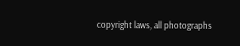copyright laws, all photographs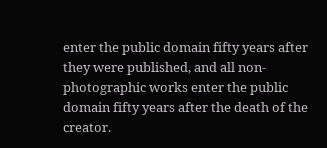enter the public domain fifty years after they were published, and all non-photographic works enter the public domain fifty years after the death of the creator.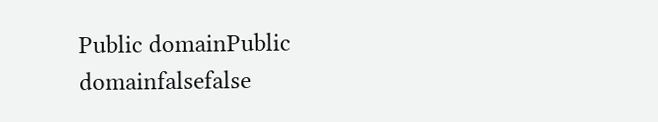Public domainPublic domainfalsefalse